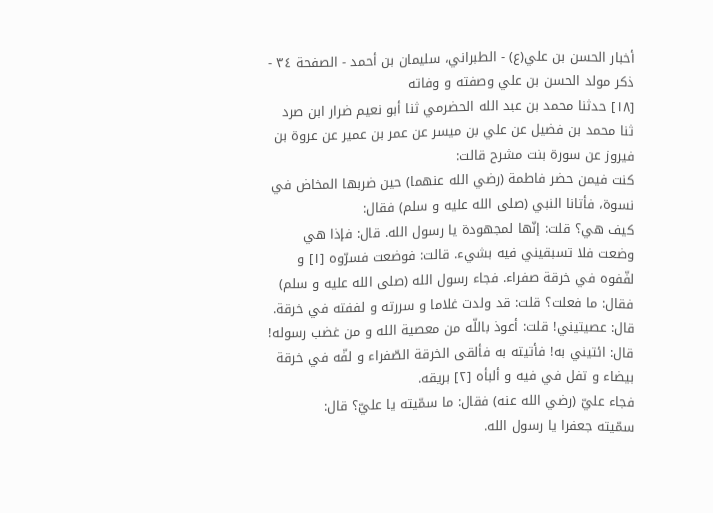أخبار الحسن بن علي(ع) - الطبراني، سليمان بن أحمد - الصفحة ٣٤ - ذكر مولد الحسن بن علي وصفته و وفاته
[١٨] حدثنا محمد بن عبد الله الحضرمي ثنا أبو نعيم ضرار ابن صرد ثنا محمد بن فضيل عن علي بن ميسر عن عمر بن عمير عن عروة بن فيروز عن سورة بنت مشرح قالت:
كنت فيمن حضر فاطمة (رضي الله عنهما) حين ضربها المخاض في نسوة، فأتانا النبي (صلى الله عليه و سلم) فقال:
كيف هي؟ قلت: إنّها لمجهودة يا رسول الله. قال: فإذا هي وضعت فلا تسبقيني فيه بشيء. قالت: فوضعت فسرّوه [١] و لفّفوه في خرقة صفراء. فجاء رسول الله (صلى الله عليه و سلم) فقال: ما فعلت؟ قلت: قد ولدت غلاما و سررته و لففته في خرقة. قال: عصيتيني! قلت: أعوذ باللّه من معصية الله و من غضب رسوله! قال: ائتيني به! فأتيته به فألقى الخرقة الصّفراء و لفّه في خرقة بيضاء و تفل في فيه و ألبأه [٢] بريقه.
فجاء عليّ (رضي الله عنه) فقال: ما سمّيته يا عليّ؟ قال:
سمّيته جعفرا يا رسول الله.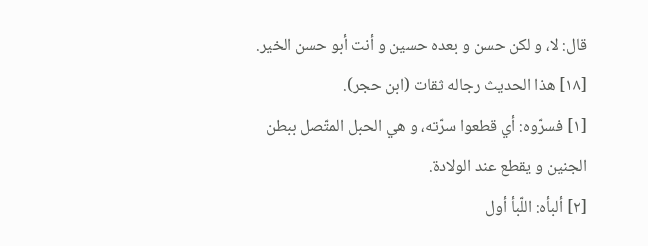قال: لا، و لكن حسن و بعده حسين و أنت أبو حسن الخير.
[١٨] هذا الحديث رجاله ثقات (ابن حجر).
[١] فسرّوه: أي قطعوا سرّته، و هي الحبل المتّصل ببطن الجنين و يقطع عند الولادة.
[٢] ألبأه: اللّبأ أول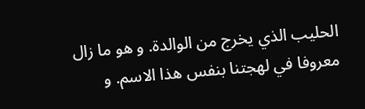الحليب الذي يخرج من الوالدة. و هو ما زال معروفا في لهجتنا بنفس هذا الاسم. و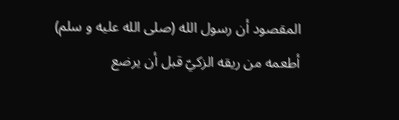المقصود أن رسول الله (صلى الله عليه و سلم) أطعمه من ريقه الزكيّ قبل أن يرضع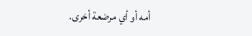أمه أو أي مرضعة أخرى.